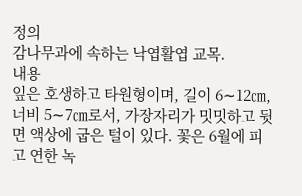정의
감나무과에 속하는 낙엽활엽 교목.
내용
잎은 호생하고 타원형이며, 길이 6∼12㎝, 너비 5∼7㎝로서, 가장자리가 밋밋하고 뒷면 액상에 굽은 털이 있다. 꽃은 6월에 피고 연한 녹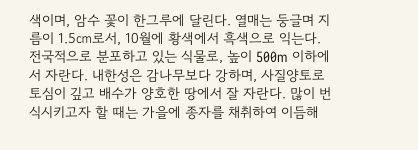색이며, 암수 꽃이 한그루에 달린다. 열매는 둥글며 지름이 1.5㎝로서, 10월에 황색에서 흑색으로 익는다.
전국적으로 분포하고 있는 식물로, 높이 500m 이하에서 자란다. 내한성은 감나무보다 강하며, 사질양토로 토심이 깊고 배수가 양호한 땅에서 잘 자란다. 많이 번식시키고자 할 때는 가을에 종자를 채취하여 이듬해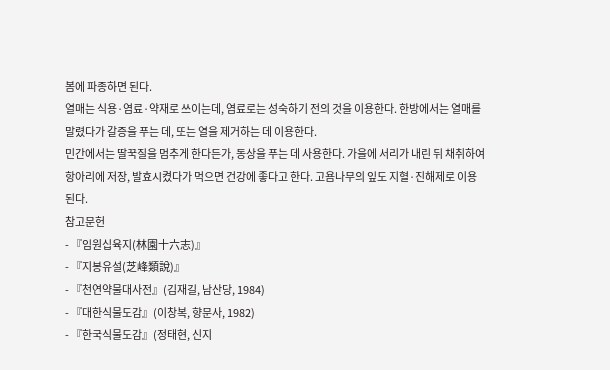봄에 파종하면 된다.
열매는 식용·염료·약재로 쓰이는데, 염료로는 성숙하기 전의 것을 이용한다. 한방에서는 열매를 말렸다가 갈증을 푸는 데, 또는 열을 제거하는 데 이용한다.
민간에서는 딸꾹질을 멈추게 한다든가, 동상을 푸는 데 사용한다. 가을에 서리가 내린 뒤 채취하여 항아리에 저장, 발효시켰다가 먹으면 건강에 좋다고 한다. 고욤나무의 잎도 지혈·진해제로 이용된다.
참고문헌
- 『임원십육지(林園十六志)』
- 『지봉유설(芝峰類說)』
- 『천연약물대사전』(김재길, 남산당, 1984)
- 『대한식물도감』(이창복, 향문사, 1982)
- 『한국식물도감』(정태현, 신지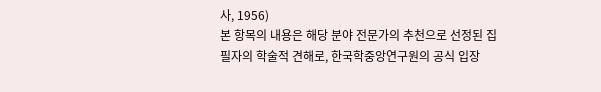사, 1956)
본 항목의 내용은 해당 분야 전문가의 추천으로 선정된 집필자의 학술적 견해로, 한국학중앙연구원의 공식 입장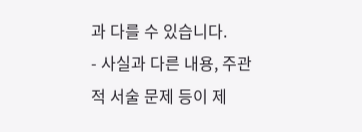과 다를 수 있습니다.
- 사실과 다른 내용, 주관적 서술 문제 등이 제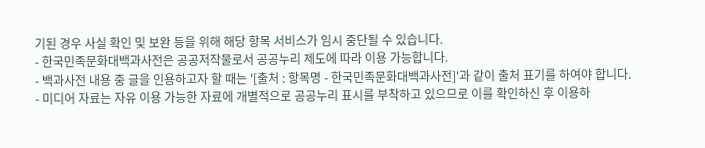기된 경우 사실 확인 및 보완 등을 위해 해당 항목 서비스가 임시 중단될 수 있습니다.
- 한국민족문화대백과사전은 공공저작물로서 공공누리 제도에 따라 이용 가능합니다.
- 백과사전 내용 중 글을 인용하고자 할 때는 '[출처 : 항목명 - 한국민족문화대백과사전]'과 같이 출처 표기를 하여야 합니다.
- 미디어 자료는 자유 이용 가능한 자료에 개별적으로 공공누리 표시를 부착하고 있으므로 이를 확인하신 후 이용하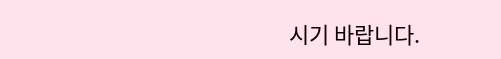시기 바랍니다.